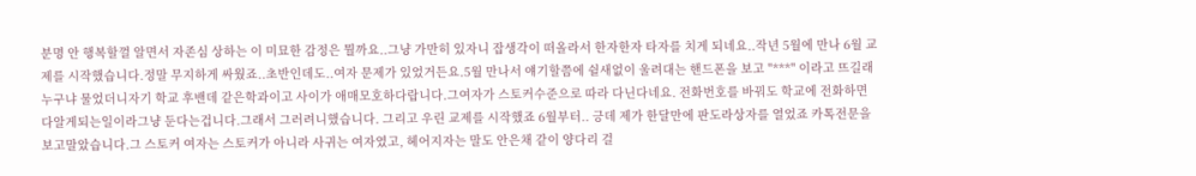분명 안 행복할껄 알면서 자존심 상하는 이 미묘한 감정은 뭘까요..그냥 가만히 있자니 잡생각이 떠올라서 한자한자 타자를 치게 되네요..작년 5월에 만나 6월 교제를 시작했습니다.정말 무지하게 싸웠죠..초반인데도..여자 문제가 있었거든요.5월 만나서 얘기할쯤에 쉴새없이 울려대는 핸드폰을 보고 "***" 이라고 뜨길래 누구냐 물었더니자기 학교 후밴데 같은학과이고 사이가 애매모호하다랍니다.그여자가 스토커수준으로 따라 다닌다네요. 전화번호를 바꿔도 학교에 전화하면 다알게되는일이라그냥 둔다는겁니다.그래서 그러려니했습니다. 그리고 우린 교제를 시작했죠 6월부터.. 긍데 제가 한달만에 판도라상자를 열었죠 카톡전문을 보고말았습니다.그 스토커 여자는 스토커가 아니라 사귀는 여자였고, 헤어지자는 말도 안은채 같이 양다리 걸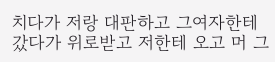치다가 저랑 대판하고 그여자한테 갔다가 위로받고 저한테 오고 머 그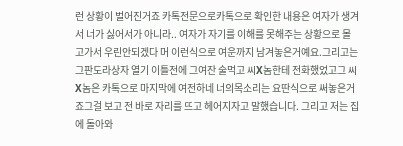런 상황이 벌어진거죠 카톡전문으로카톡으로 확인한 내용은 여자가 생겨서 너가 싫어서가 아니라.. 여자가 자기를 이해를 못해주는 상황으로 몰고가서 우린안되겠다 머 이런식으로 여운까지 남겨놓은거예요.그리고는 그판도라상자 열기 이틀전에 그여잔 술먹고 씨X놈한테 전화했었고그 씨X놈은 카톡으로 마지막에 여전하네 너의목소리는 요딴식으로 써놓은거죠그걸 보고 전 바로 자리를 뜨고 헤어지자고 말했습니다. 그리고 저는 집에 돌아와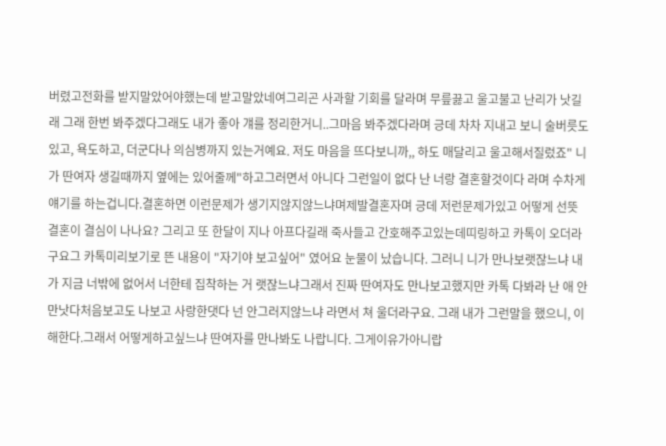버렸고전화를 받지말았어야했는데 받고말았네여그리곤 사과할 기회를 달라며 무릎끓고 울고불고 난리가 낫길래 그래 한번 봐주겠다그래도 내가 좋아 걔를 정리한거니..그마음 봐주겠다라며 긍데 차차 지내고 보니 술버릇도있고, 욕도하고, 더군다나 의심병까지 있는거예요. 저도 마음을 뜨다보니까,, 하도 매달리고 울고해서질렀죠" 니가 딴여자 생길때까지 옆에는 있어줄께"하고그러면서 아니다 그런일이 없다 난 너랑 결혼할것이다 라며 수차게 얘기를 하는겁니다.결혼하면 이런문제가 생기지않지않느냐며제발결혼자며 긍데 저런문제가있고 어떻게 선뜻 결혼이 결심이 나나요? 그리고 또 한달이 지나 아프다길래 죽사들고 간호해주고있는데띠링하고 카톡이 오더라구요그 카톡미리보기로 뜬 내용이 "자기야 보고싶어" 였어요 눈물이 났습니다. 그러니 니가 만나보랫잖느냐 내가 지금 너밖에 없어서 너한테 집착하는 거 랫잖느냐그래서 진짜 딴여자도 만나보고했지만 카톡 다봐라 난 애 안만낫다처음보고도 나보고 사랑한댓다 넌 안그러지않느냐 라면서 쳐 울더라구요. 그래 내가 그런말을 했으니, 이해한다.그래서 어떻게하고싶느냐 딴여자를 만나봐도 나랍니다. 그게이유가아니랍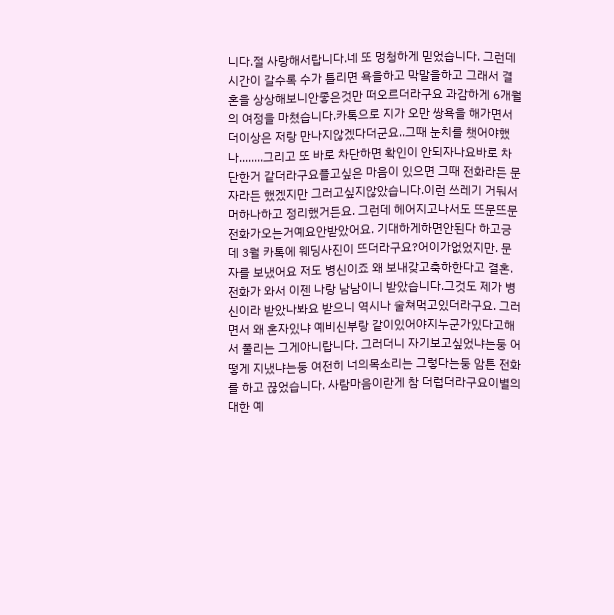니다.절 사랑해서랍니다.네 또 멍청하게 믿었습니다. 그런데 시간이 갈수록 수가 틀리면 욕을하고 막말을하고 그래서 결혼을 상상해보니안좋은것만 떠오르더라구요 과감하게 6개월의 여정을 마쳤습니다.카톡으로 지가 오만 쌍욕을 해가면서 더이상은 저랑 만나지않겠다더군요..그때 눈치를 챗어야했나........그리고 또 바로 차단하면 확인이 안되자나요바로 차단한거 같더라구요플고싶은 마음이 있으면 그때 전화라든 문자라든 했겠지만 그러고싶지않았습니다.이런 쓰레기 거둬서 머하나하고 정리했거든요. 그런데 헤어지고나서도 뜨문뜨문 전화가오는거예요안받았어요. 기대하게하면안된다 하고긍데 3월 카톡에 웨딩사진이 뜨더라구요?어이가없었지만. 문자를 보냈어요 저도 병신이죠 왜 보내갖고축하한다고 결혼. 전화가 와서 이젠 나랑 남남이니 받았습니다.그것도 제가 병신이라 받았나봐요 받으니 역시나 술쳐먹고있더라구요. 그러면서 왜 혼자있냐 예비신부랑 같이있어야지누군가있다고해서 풀리는 그게아니랍니다. 그러더니 자기보고싶었냐는둥 어떻게 지냈냐는둥 여전히 너의목소리는 그렇다는둥 암튼 전화를 하고 끊었습니다. 사람마음이란게 참 더럽더라구요이별의 대한 예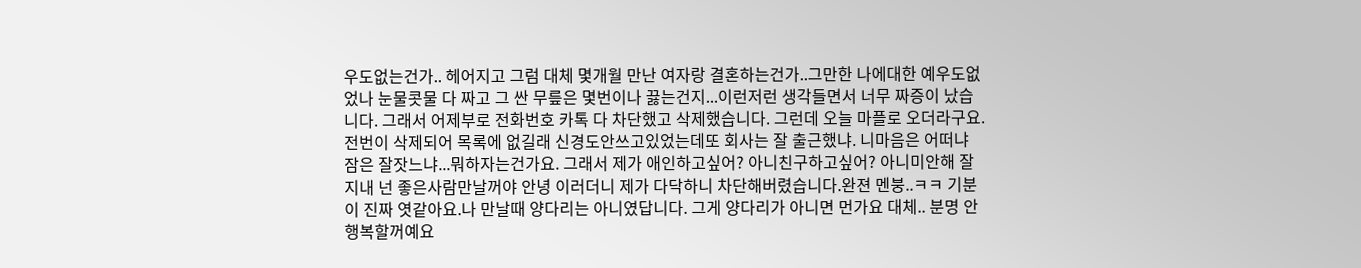우도없는건가.. 헤어지고 그럼 대체 몇개월 만난 여자랑 결혼하는건가..그만한 나에대한 예우도없었나 눈물콧물 다 짜고 그 싼 무릎은 몇번이나 끓는건지...이런저런 생각들면서 너무 짜증이 났습니다. 그래서 어제부로 전화번호 카톡 다 차단했고 삭제했습니다. 그런데 오늘 마플로 오더라구요. 전번이 삭제되어 목록에 없길래 신경도안쓰고있었는데또 회사는 잘 출근했냐. 니마음은 어떠냐 잠은 잘잣느냐...뭐하자는건가요. 그래서 제가 애인하고싶어? 아니친구하고싶어? 아니미안해 잘지내 넌 좋은사람만날꺼야 안녕 이러더니 제가 다닥하니 차단해버렸습니다.완젼 멘붕..ㅋㅋ 기분이 진짜 엿같아요.나 만날때 양다리는 아니였답니다. 그게 양다리가 아니면 먼가요 대체.. 분명 안 행복할꺼예요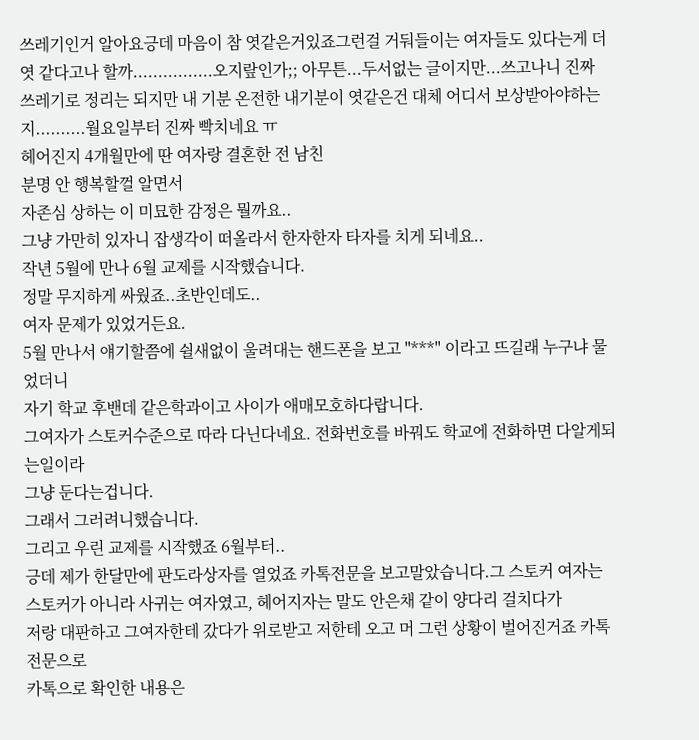쓰레기인거 알아요긍데 마음이 참 엿같은거있죠그런걸 거둬들이는 여자들도 있다는게 더 엿 같다고나 할까................오지랖인가;; 아무튼...두서없는 글이지만...쓰고나니 진짜 쓰레기로 정리는 되지만 내 기분 온전한 내기분이 엿같은건 대체 어디서 보상받아야하는지..........월요일부터 진짜 빡치네요 ㅠ
헤어진지 4개월만에 딴 여자랑 결혼한 전 남친
분명 안 행복할껄 알면서
자존심 상하는 이 미묘한 감정은 뭘까요..
그냥 가만히 있자니 잡생각이 떠올라서 한자한자 타자를 치게 되네요..
작년 5월에 만나 6월 교제를 시작했습니다.
정말 무지하게 싸웠죠..초반인데도..
여자 문제가 있었거든요.
5월 만나서 얘기할쯤에 쉴새없이 울려대는 핸드폰을 보고 "***" 이라고 뜨길래 누구냐 물었더니
자기 학교 후밴데 같은학과이고 사이가 애매모호하다랍니다.
그여자가 스토커수준으로 따라 다닌다네요. 전화번호를 바꿔도 학교에 전화하면 다알게되는일이라
그냥 둔다는겁니다.
그래서 그러려니했습니다.
그리고 우린 교제를 시작했죠 6월부터..
긍데 제가 한달만에 판도라상자를 열었죠 카톡전문을 보고말았습니다.그 스토커 여자는
스토커가 아니라 사귀는 여자였고, 헤어지자는 말도 안은채 같이 양다리 걸치다가
저랑 대판하고 그여자한테 갔다가 위로받고 저한테 오고 머 그런 상황이 벌어진거죠 카톡전문으로
카톡으로 확인한 내용은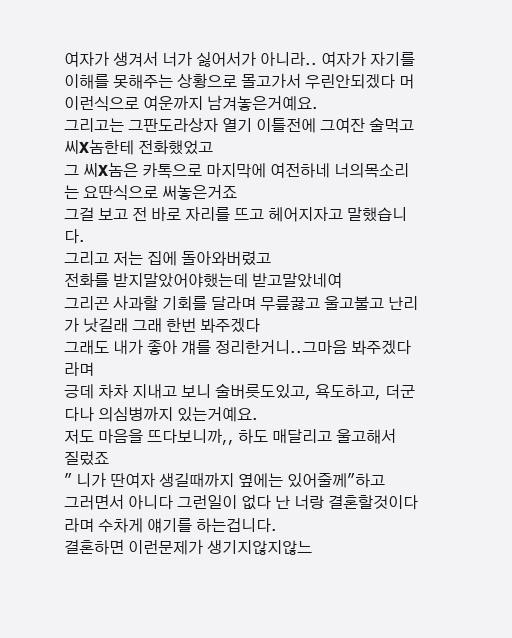여자가 생겨서 너가 싫어서가 아니라.. 여자가 자기를 이해를 못해주는 상황으로 몰고가서 우린안되겠다 머 이런식으로 여운까지 남겨놓은거예요.
그리고는 그판도라상자 열기 이틀전에 그여잔 술먹고 씨X놈한테 전화했었고
그 씨X놈은 카톡으로 마지막에 여전하네 너의목소리는 요딴식으로 써놓은거죠
그걸 보고 전 바로 자리를 뜨고 헤어지자고 말했습니다.
그리고 저는 집에 돌아와버렸고
전화를 받지말았어야했는데 받고말았네여
그리곤 사과할 기회를 달라며 무릎끓고 울고불고 난리가 낫길래 그래 한번 봐주겠다
그래도 내가 좋아 걔를 정리한거니..그마음 봐주겠다라며
긍데 차차 지내고 보니 술버릇도있고, 욕도하고, 더군다나 의심병까지 있는거예요.
저도 마음을 뜨다보니까,, 하도 매달리고 울고해서
질렀죠
" 니가 딴여자 생길때까지 옆에는 있어줄께"하고
그러면서 아니다 그런일이 없다 난 너랑 결혼할것이다 라며 수차게 얘기를 하는겁니다.
결혼하면 이런문제가 생기지않지않느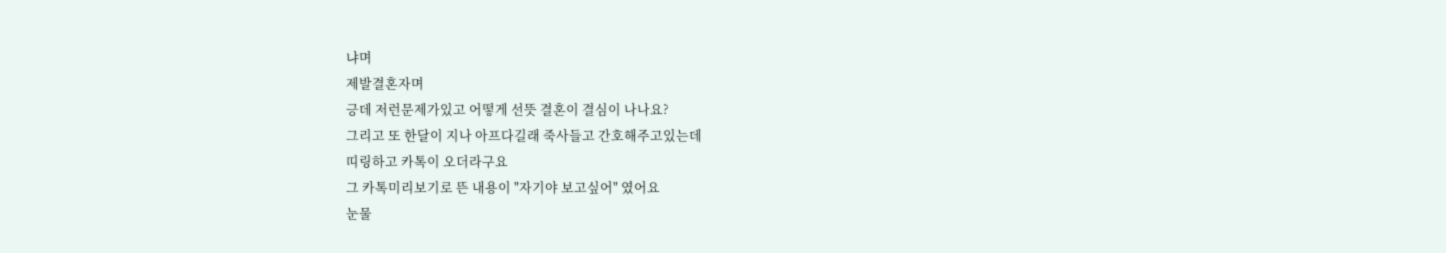냐며
제발결혼자며
긍데 저런문제가있고 어떻게 선뜻 결혼이 결심이 나나요?
그리고 또 한달이 지나 아프다길래 죽사들고 간호해주고있는데
띠링하고 카톡이 오더라구요
그 카톡미리보기로 뜬 내용이 "자기야 보고싶어" 였어요
눈물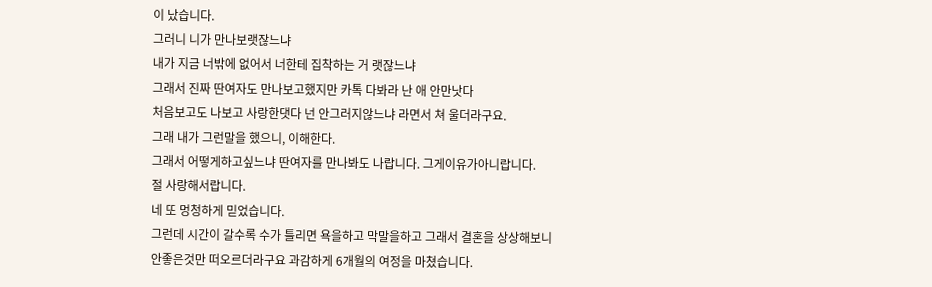이 났습니다.
그러니 니가 만나보랫잖느냐
내가 지금 너밖에 없어서 너한테 집착하는 거 랫잖느냐
그래서 진짜 딴여자도 만나보고했지만 카톡 다봐라 난 애 안만낫다
처음보고도 나보고 사랑한댓다 넌 안그러지않느냐 라면서 쳐 울더라구요.
그래 내가 그런말을 했으니, 이해한다.
그래서 어떻게하고싶느냐 딴여자를 만나봐도 나랍니다. 그게이유가아니랍니다.
절 사랑해서랍니다.
네 또 멍청하게 믿었습니다.
그런데 시간이 갈수록 수가 틀리면 욕을하고 막말을하고 그래서 결혼을 상상해보니
안좋은것만 떠오르더라구요 과감하게 6개월의 여정을 마쳤습니다.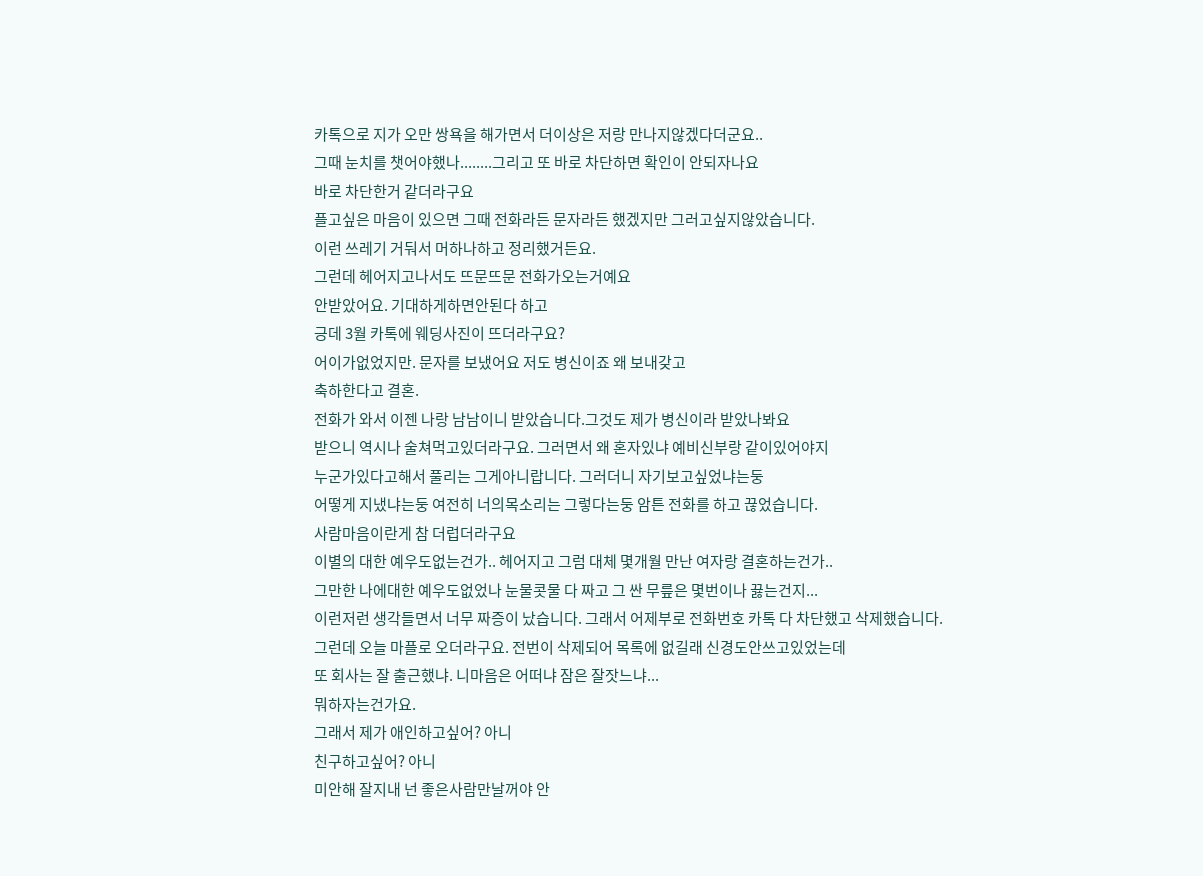카톡으로 지가 오만 쌍욕을 해가면서 더이상은 저랑 만나지않겠다더군요..
그때 눈치를 챗어야했나........그리고 또 바로 차단하면 확인이 안되자나요
바로 차단한거 같더라구요
플고싶은 마음이 있으면 그때 전화라든 문자라든 했겠지만 그러고싶지않았습니다.
이런 쓰레기 거둬서 머하나하고 정리했거든요.
그런데 헤어지고나서도 뜨문뜨문 전화가오는거예요
안받았어요. 기대하게하면안된다 하고
긍데 3월 카톡에 웨딩사진이 뜨더라구요?
어이가없었지만. 문자를 보냈어요 저도 병신이죠 왜 보내갖고
축하한다고 결혼.
전화가 와서 이젠 나랑 남남이니 받았습니다.그것도 제가 병신이라 받았나봐요
받으니 역시나 술쳐먹고있더라구요. 그러면서 왜 혼자있냐 예비신부랑 같이있어야지
누군가있다고해서 풀리는 그게아니랍니다. 그러더니 자기보고싶었냐는둥
어떻게 지냈냐는둥 여전히 너의목소리는 그렇다는둥 암튼 전화를 하고 끊었습니다.
사람마음이란게 참 더럽더라구요
이별의 대한 예우도없는건가.. 헤어지고 그럼 대체 몇개월 만난 여자랑 결혼하는건가..
그만한 나에대한 예우도없었나 눈물콧물 다 짜고 그 싼 무릎은 몇번이나 끓는건지...
이런저런 생각들면서 너무 짜증이 났습니다. 그래서 어제부로 전화번호 카톡 다 차단했고 삭제했습니다.
그런데 오늘 마플로 오더라구요. 전번이 삭제되어 목록에 없길래 신경도안쓰고있었는데
또 회사는 잘 출근했냐. 니마음은 어떠냐 잠은 잘잣느냐...
뭐하자는건가요.
그래서 제가 애인하고싶어? 아니
친구하고싶어? 아니
미안해 잘지내 넌 좋은사람만날꺼야 안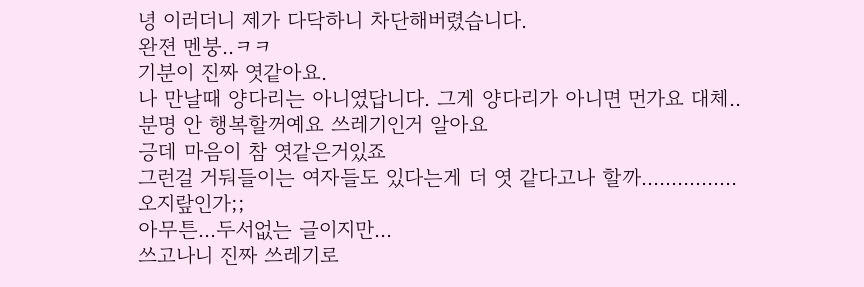녕 이러더니 제가 다닥하니 차단해버렸습니다.
완젼 멘붕..ㅋㅋ
기분이 진짜 엿같아요.
나 만날때 양다리는 아니였답니다. 그게 양다리가 아니면 먼가요 대체..
분명 안 행복할꺼예요 쓰레기인거 알아요
긍데 마음이 참 엿같은거있죠
그런걸 거둬들이는 여자들도 있다는게 더 엿 같다고나 할까................
오지랖인가;;
아무튼...두서없는 글이지만...
쓰고나니 진짜 쓰레기로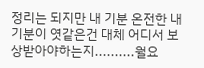정리는 되지만 내 기분 온전한 내기분이 엿같은건 대체 어디서 보상받아야하는지..........월요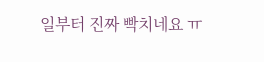일부터 진짜 빡치네요 ㅠ